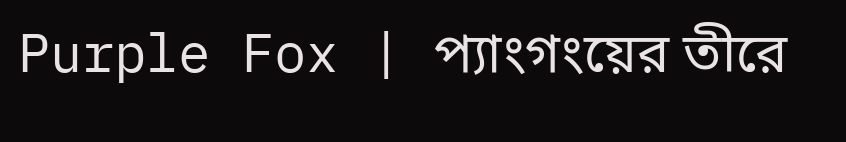Purple Fox | প্যাংগংয়ের তীরে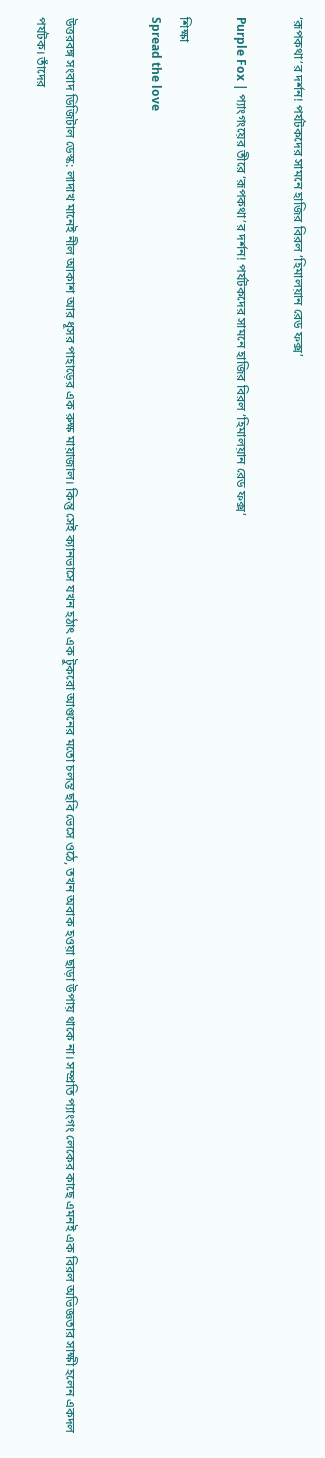‘রূপকথা’র দর্শন! পর্যটকদের সামনে হাজির বিরল ‘হিমালয়ান রেড ফক্স’

Purple Fox | প্যাংগংয়ের তীরে ‘রূপকথা’র দর্শন! পর্যটকদের সামনে হাজির বিরল ‘হিমালয়ান রেড ফক্স’

শিক্ষা
Spread the love


উত্তরবঙ্গ সংবাদ ডিজিটাল ডেস্ক: লাদাখ মানেই নীল আকাশ আর ধূসর পাহাড়ের এক রুক্ষ মায়াজাল। কিন্তু সেই ক্যানভাসে যখন হঠাৎ এক টুকরো আগুনের মতো চলন্ত ছবি ভেসে ওঠে, তখন অবাক হওয়া ছাড়া উপায় থাকে না। সম্প্রতি প্যাংগং লেকের কাছে এমনই এক বিরল অভিজ্ঞতার সাক্ষী হলেন একদল পর্যটক। তাঁদের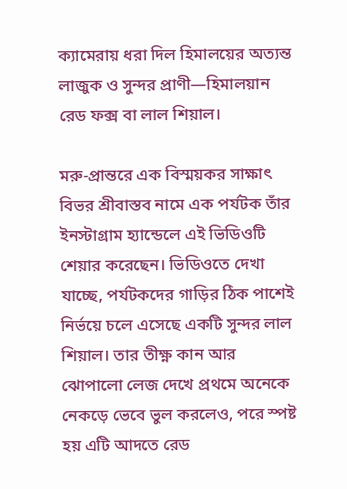ক্যামেরায় ধরা দিল হিমালয়ের অত্যন্ত লাজুক ও সুন্দর প্রাণী—হিমালয়ান রেড ফক্স বা লাল শিয়াল।

মরু-প্রান্তরে এক বিস্ময়কর সাক্ষাৎ
বিভর শ্রীবাস্তব নামে এক পর্যটক তাঁর ইনস্টাগ্রাম হ্যান্ডেলে এই ভিডিওটি শেয়ার করেছেন। ভিডিওতে দেখা যাচ্ছে, পর্যটকদের গাড়ির ঠিক পাশেই নির্ভয়ে চলে এসেছে একটি সুন্দর লাল শিয়াল। তার তীক্ষ্ণ কান আর ঝোপালো লেজ দেখে প্রথমে অনেকে নেকড়ে ভেবে ভুল করলেও, পরে স্পষ্ট হয় এটি আদতে রেড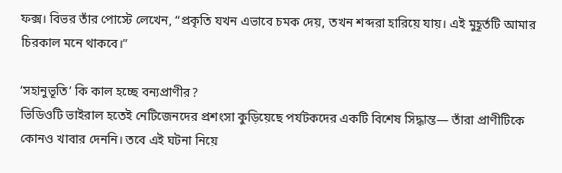ফক্স। বিভর তাঁর পোস্টে লেখেন, “প্রকৃতি যখন এভাবে চমক দেয়, তখন শব্দরা হারিয়ে যায়। এই মুহূর্তটি আমার চিরকাল মনে থাকবে।”

‘সহানুভূতি’ কি কাল হচ্ছে বন্যপ্রাণীর?
ভিডিওটি ভাইরাল হতেই নেটিজেনদের প্রশংসা কুড়িয়েছে পর্যটকদের একটি বিশেষ সিদ্ধান্ত— তাঁরা প্রাণীটিকে কোনও খাবার দেননি। তবে এই ঘটনা নিয়ে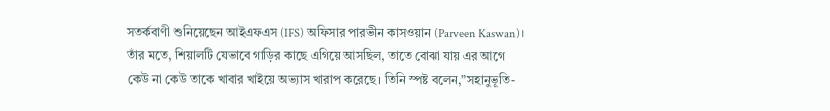সতর্কবাণী শুনিয়েছেন আইএফএস (IFS) অফিসার পারভীন কাসওয়ান (Parveen Kaswan)। তাঁর মতে, শিয়ালটি যেভাবে গাড়ির কাছে এগিয়ে আসছিল, তাতে বোঝা যায় এর আগে কেউ না কেউ তাকে খাবার খাইয়ে অভ্যাস খারাপ করেছে। তিনি স্পষ্ট বলেন,”সহানুভূতি-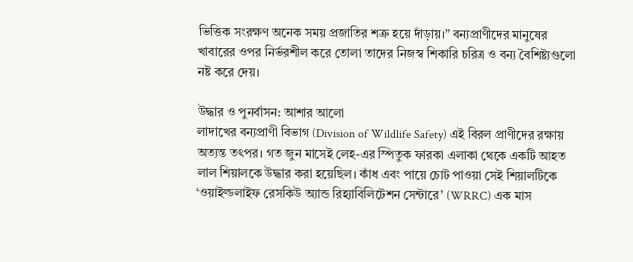ভিত্তিক সংরক্ষণ অনেক সময় প্রজাতির শত্রু হয়ে দাঁড়ায়।” বন্যপ্রাণীদের মানুষের খাবারের ওপর নির্ভরশীল করে তোলা তাদের নিজস্ব শিকারি চরিত্র ও বন্য বৈশিষ্ট্যগুলো নষ্ট করে দেয়।

উদ্ধার ও পুনর্বাসন: আশার আলো
লাদাখের বন্যপ্রাণী বিভাগ (Division of Wildlife Safety) এই বিরল প্রাণীদের রক্ষায় অত্যন্ত তৎপর। গত জুন মাসেই লেহ-এর স্পিতুক ফারকা এলাকা থেকে একটি আহত লাল শিয়ালকে উদ্ধার করা হয়েছিল। কাঁধ এবং পায়ে চোট পাওয়া সেই শিয়ালটিকে ‘ওয়াইল্ডলাইফ রেসকিউ অ্যান্ড রিহ্যাবিলিটেশন সেন্টারে’ (WRRC) এক মাস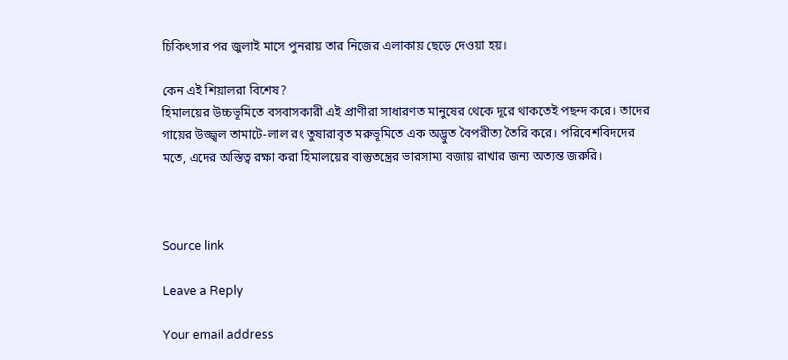চিকিৎসার পর জুলাই মাসে পুনরায় তার নিজের এলাকায় ছেড়ে দেওয়া হয়।

কেন এই শিয়ালরা বিশেষ?
হিমালয়ের উচ্চভূমিতে বসবাসকারী এই প্রাণীরা সাধারণত মানুষের থেকে দূরে থাকতেই পছন্দ করে। তাদের গায়ের উজ্জ্বল তামাটে-লাল রং তুষারাবৃত মরুভূমিতে এক অদ্ভুত বৈপরীত্য তৈরি করে। পরিবেশবিদদের মতে, এদের অস্তিত্ব রক্ষা করা হিমালয়ের বাস্তুতন্ত্রের ভারসাম্য বজায় রাখার জন্য অত্যন্ত জরুরি।



Source link

Leave a Reply

Your email address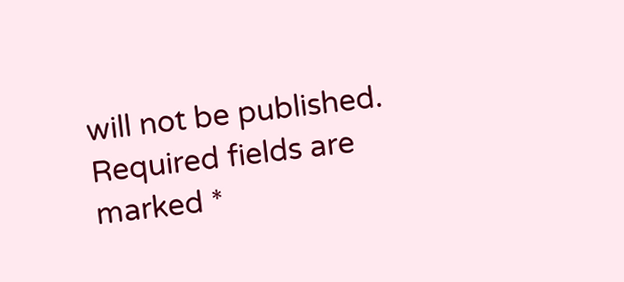will not be published. Required fields are marked *